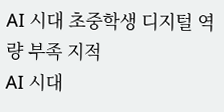AI 시대 초중학생 디지털 역량 부족 지적
AI 시대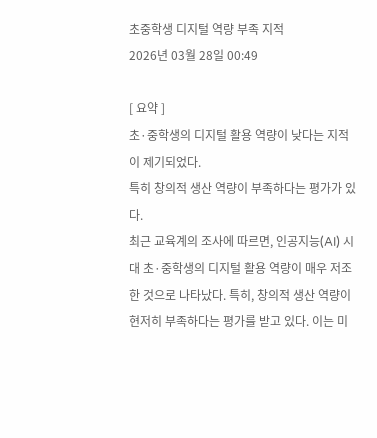초중학생 디지털 역량 부족 지적
2026년 03월 28일 00:49

[ 요약 ]
초·중학생의 디지털 활용 역량이 낮다는 지적이 제기되었다.
특히 창의적 생산 역량이 부족하다는 평가가 있다.
최근 교육계의 조사에 따르면, 인공지능(AI) 시대 초·중학생의 디지털 활용 역량이 매우 저조한 것으로 나타났다. 특히, 창의적 생산 역량이 현저히 부족하다는 평가를 받고 있다. 이는 미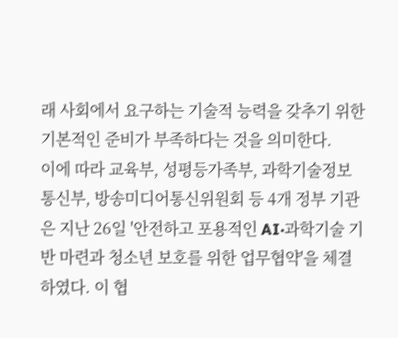래 사회에서 요구하는 기술적 능력을 갖추기 위한 기본적인 준비가 부족하다는 것을 의미한다.
이에 따라 교육부, 성평등가족부, 과학기술정보통신부, 방송미디어통신위원회 등 4개 정부 기관은 지난 26일 '안전하고 포용적인 AI·과학기술 기반 마련과 청소년 보호를 위한 업무협약'을 체결하였다. 이 협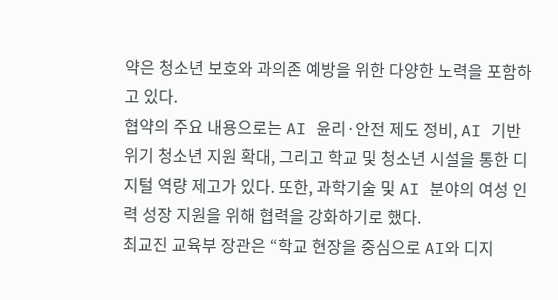약은 청소년 보호와 과의존 예방을 위한 다양한 노력을 포함하고 있다.
협약의 주요 내용으로는 AI 윤리·안전 제도 정비, AI 기반 위기 청소년 지원 확대, 그리고 학교 및 청소년 시설을 통한 디지털 역량 제고가 있다. 또한, 과학기술 및 AI 분야의 여성 인력 성장 지원을 위해 협력을 강화하기로 했다.
최교진 교육부 장관은 “학교 현장을 중심으로 AI와 디지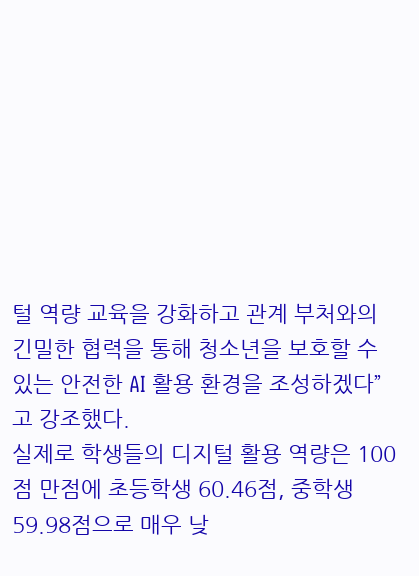털 역량 교육을 강화하고 관계 부처와의 긴밀한 협력을 통해 청소년을 보호할 수 있는 안전한 AI 활용 환경을 조성하겠다”고 강조했다.
실제로 학생들의 디지털 활용 역량은 100점 만점에 초등학생 60.46점, 중학생 59.98점으로 매우 낮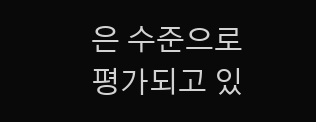은 수준으로 평가되고 있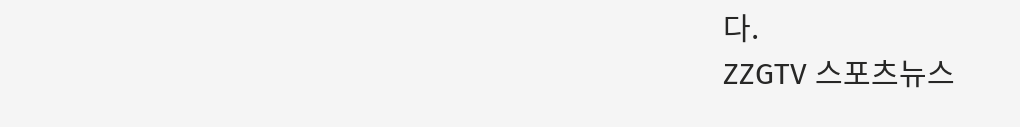다.
ZZGTV 스포츠뉴스